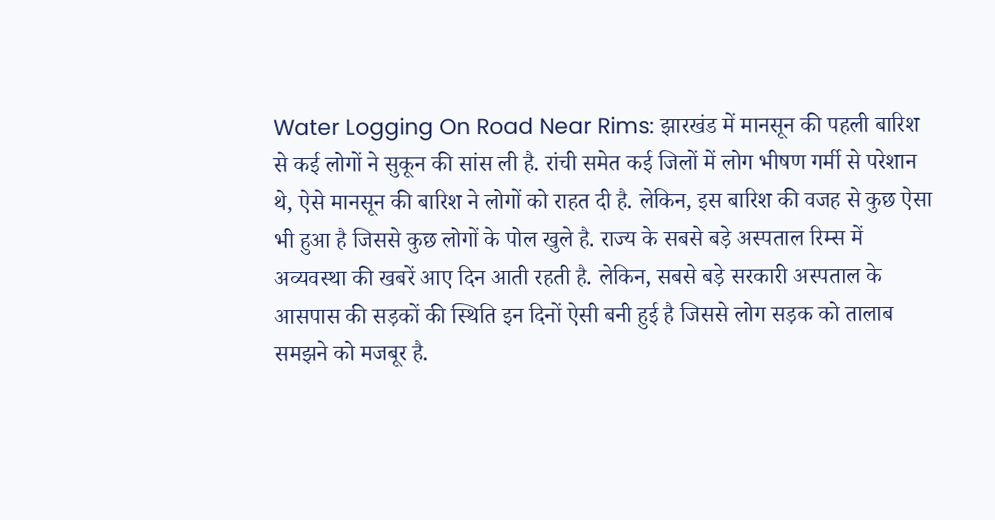Water Logging On Road Near Rims: झारखंड में मानसून की पहली बारिश से कई लोगों ने सुकून की सांस ली है. रांची समेत कई जिलों में लोग भीषण गर्मी से परेशान थे, ऐसे मानसून की बारिश ने लोगों को राहत दी है. लेकिन, इस बारिश की वजह से कुछ ऐसा भी हुआ है जिससे कुछ लोगों के पोल खुले है. राज्य के सबसे बड़े अस्पताल रिम्स में अव्यवस्था की खबरें आए दिन आती रहती है. लेकिन, सबसे बड़े सरकारी अस्पताल के आसपास की सड़कों की स्थिति इन दिनों ऐसी बनी हुई है जिससे लोग सड़क को तालाब समझने को मजबूर है.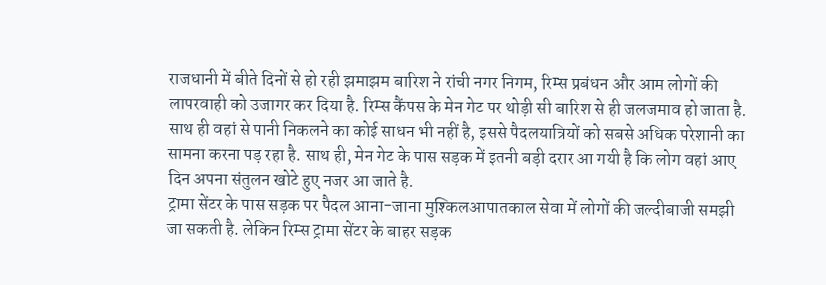राजधानी में बीते दिनों से हो रही झमाझम बारिश ने रांची नगर निगम, रिम्स प्रबंधन और आम लोगों की लापरवाही को उजागर कर दिया है. रिम्स कैंपस के मेन गेट पर थोड़ी सी बारिश से ही जलजमाव हो जाता है. साथ ही वहां से पानी निकलने का कोई साधन भी नहीं है, इससे पैदलयात्रियों को सबसे अधिक परेशानी का सामना करना पड़ रहा है. साथ ही, मेन गेट के पास सड़क में इतनी बड़ी दरार आ गयी है कि लोग वहां आए दिन अपना संतुलन खोटे हुए नजर आ जाते है.
ट्रामा सेंटर के पास सड़क पर पैदल आना-जाना मुश्किलआपातकाल सेवा में लोगों की जल्दीबाजी समझी जा सकती है. लेकिन रिम्स ट्रामा सेंटर के बाहर सड़क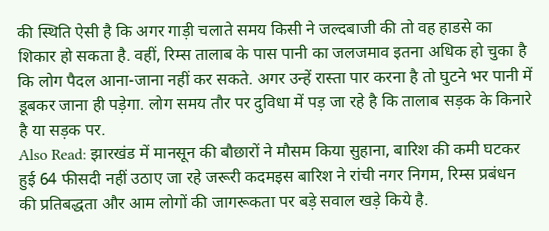की स्थिति ऐसी है कि अगर गाड़ी चलाते समय किसी ने जल्दबाजी की तो वह हाडसे का शिकार हो सकता है. वहीं, रिम्स तालाब के पास पानी का जलजमाव इतना अधिक हो चुका है कि लोग पैदल आना-जाना नहीं कर सकते. अगर उन्हें रास्ता पार करना है तो घुटने भर पानी में डूबकर जाना ही पड़ेगा. लोग समय तौर पर दुविधा में पड़ जा रहे है कि तालाब सड़क के किनारे है या सड़क पर.
Also Read: झारखंड में मानसून की बौछारों ने मौसम किया सुहाना, बारिश की कमी घटकर हुई 64 फीसदी नहीं उठाए जा रहे जरूरी कदमइस बारिश ने रांची नगर निगम, रिम्स प्रबंधन की प्रतिबद्धता और आम लोगों की जागरूकता पर बड़े सवाल खड़े किये है.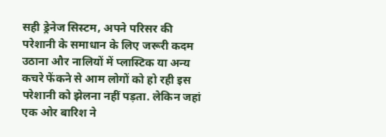सही ड्रेनेज सिस्टम, अपने परिसर की परेशानी के समाधान के लिए जरूरी कदम उठाना और नालियों में प्लास्टिक या अन्य कचरे फेंकने से आम लोगों को हो रही इस परेशानी को झेलना नहीं पड़ता. लेकिन जहां एक ओर बारिश ने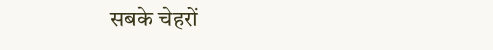सबके चेहरों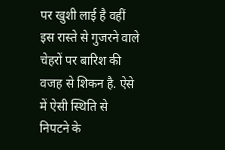पर खुशी लाई है वहीं इस रास्ते से गुजरने वाले चेहरों पर बारिश की वजह से शिकन है. ऐसे में ऐसी स्थिति से निपटने के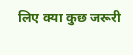लिए क्या कुछ जरूरी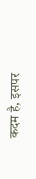कदम है, इसपर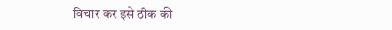विचार कर इसे ठीक की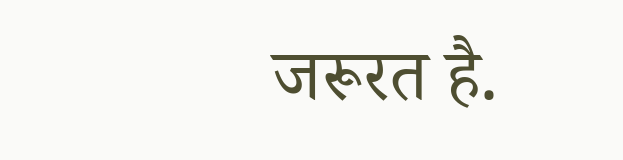जरूरत है.